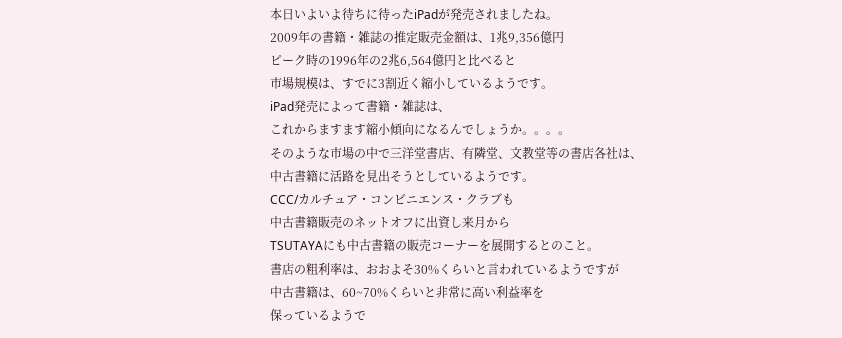本日いよいよ待ちに待ったiPadが発売されましたね。
2009年の書籍・雑誌の推定販売金額は、1兆9,356億円
ピーク時の1996年の2兆6,564億円と比べると
市場規模は、すでに3割近く縮小しているようです。
iPad発売によって書籍・雑誌は、
これからますます縮小傾向になるんでしょうか。。。。
そのような市場の中で三洋堂書店、有隣堂、文教堂等の書店各社は、
中古書籍に活路を見出そうとしているようです。
CCC/カルチュア・コンビニエンス・クラブも
中古書籍販売のネットオフに出資し来月から
TSUTAYAにも中古書籍の販売コーナーを展開するとのこと。
書店の粗利率は、おおよそ30%くらいと言われているようですが
中古書籍は、60~70%くらいと非常に高い利益率を
保っているようで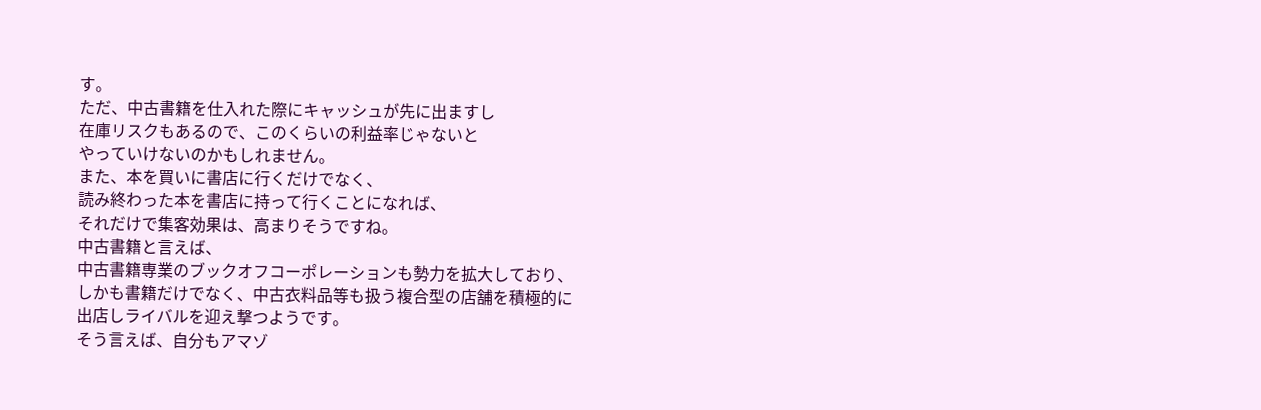す。
ただ、中古書籍を仕入れた際にキャッシュが先に出ますし
在庫リスクもあるので、このくらいの利益率じゃないと
やっていけないのかもしれません。
また、本を買いに書店に行くだけでなく、
読み終わった本を書店に持って行くことになれば、
それだけで集客効果は、高まりそうですね。
中古書籍と言えば、
中古書籍専業のブックオフコーポレーションも勢力を拡大しており、
しかも書籍だけでなく、中古衣料品等も扱う複合型の店舗を積極的に
出店しライバルを迎え撃つようです。
そう言えば、自分もアマゾ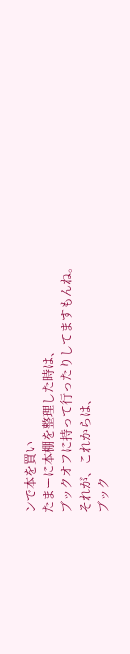ンで本を買い
たまーに本棚を整理した時は、
ブックオフに持って行ったりしてますもんね。
それが、これからは、
ブック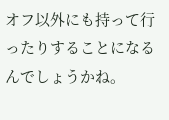オフ以外にも持って行ったりすることになるんでしょうかね。